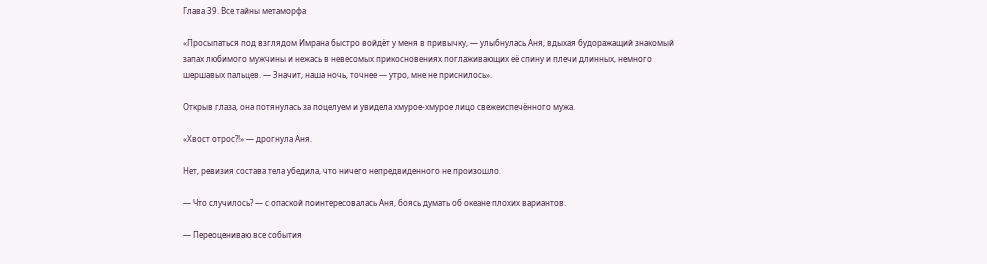Глава 39. Все тайны метаморфа

«Просыпаться под взглядом Имрана быстро войдёт у меня в привычку, — улыбнулась Аня, вдыхая будоражащий знакомый запах любимого мужчины и нежась в невесомых прикосновениях поглаживающих её спину и плечи длинных, немного шершавых пальцев. — Значит, наша ночь, точнее — утро, мне не приснилось».

Открыв глаза, она потянулась за поцелуем и увидела хмурое-хмурое лицо свежеиспечённого мужа.

«Хвост отрос?!» — дрогнула Аня.

Нет, ревизия состава тела убедила, что ничего непредвиденного не произошло.

— Что случилось? — с опаской поинтересовалась Аня, боясь думать об океане плохих вариантов.

— Переоцениваю все события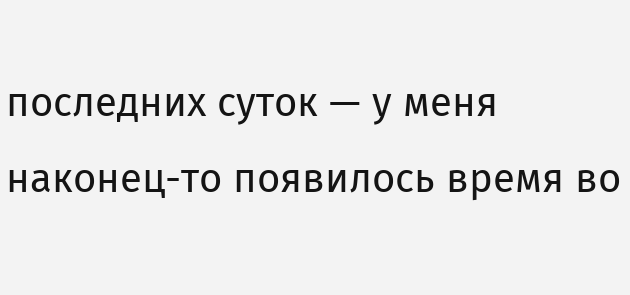последних суток — у меня наконец-то появилось время во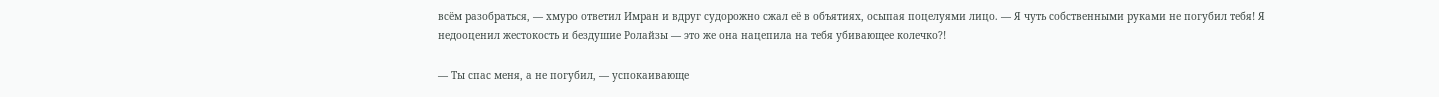всём разобраться, — хмуро ответил Имран и вдруг судорожно сжал её в объятиях, осыпая поцелуями лицо. — Я чуть собственными руками не погубил тебя! Я недооценил жестокость и бездушие Ролайзы — это же она нацепила на тебя убивающее колечко?!

— Ты спас меня, а не погубил, — успокаивающе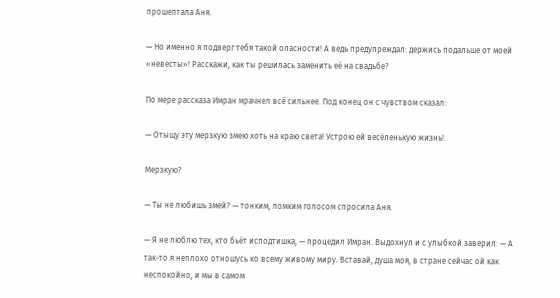прошептала Аня.

— Но именно я подверг тебя такой опасности! А ведь предупреждал: держись подальше от моей «невесты»! Расскажи, как ты решилась заменить её на свадьбе?

По мере рассказа Имран мрачнел всё сильнее. Под конец он с чувством сказал:

— Отыщу эту мерзкую змею хоть на краю света! Устрою ей весёленькую жизнь!

Мерзкую?

— Ты не любишь змей? — тонким, ломким голосом спросила Аня.

— Я не люблю тех, кто бьёт исподтишка, — процедил Имран. Выдохнул и с улыбкой заверил: — А так-то я неплохо отношусь ко всему живому миру. Вставай, душа моя, в стране сейчас ой как неспокойно, и мы в самом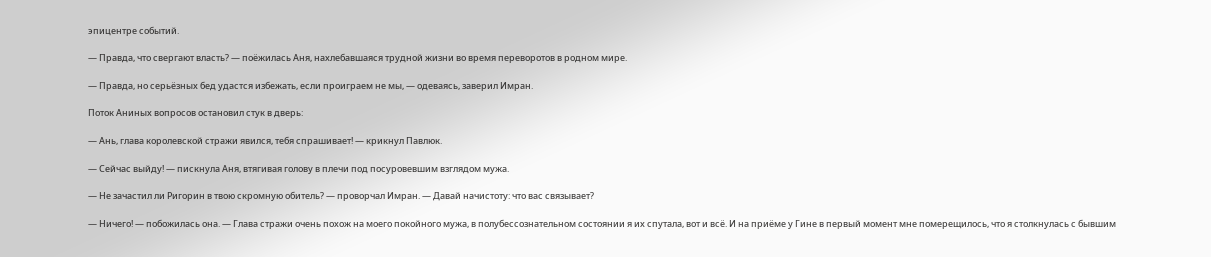эпицентре событий.

— Правда, что свергают власть? — поёжилась Аня, нахлебавшаяся трудной жизни во время переворотов в родном мире.

— Правда, но серьёзных бед удастся избежать, если проиграем не мы, — одеваясь, заверил Имран.

Поток Аниных вопросов остановил стук в дверь:

— Ань, глава королевской стражи явился, тебя спрашивает! — крикнул Павлюк.

— Сейчас выйду! — пискнула Аня, втягивая голову в плечи под посуровевшим взглядом мужа.

— Не зачастил ли Ригорин в твою скромную обитель? — проворчал Имран. — Давай начистоту: что вас связывает?

— Ничего! — побожилась она. — Глава стражи очень похож на моего покойного мужа, в полубессознательном состоянии я их спутала, вот и всё. И на приёме у Гине в первый момент мне померещилось, что я столкнулась с бывшим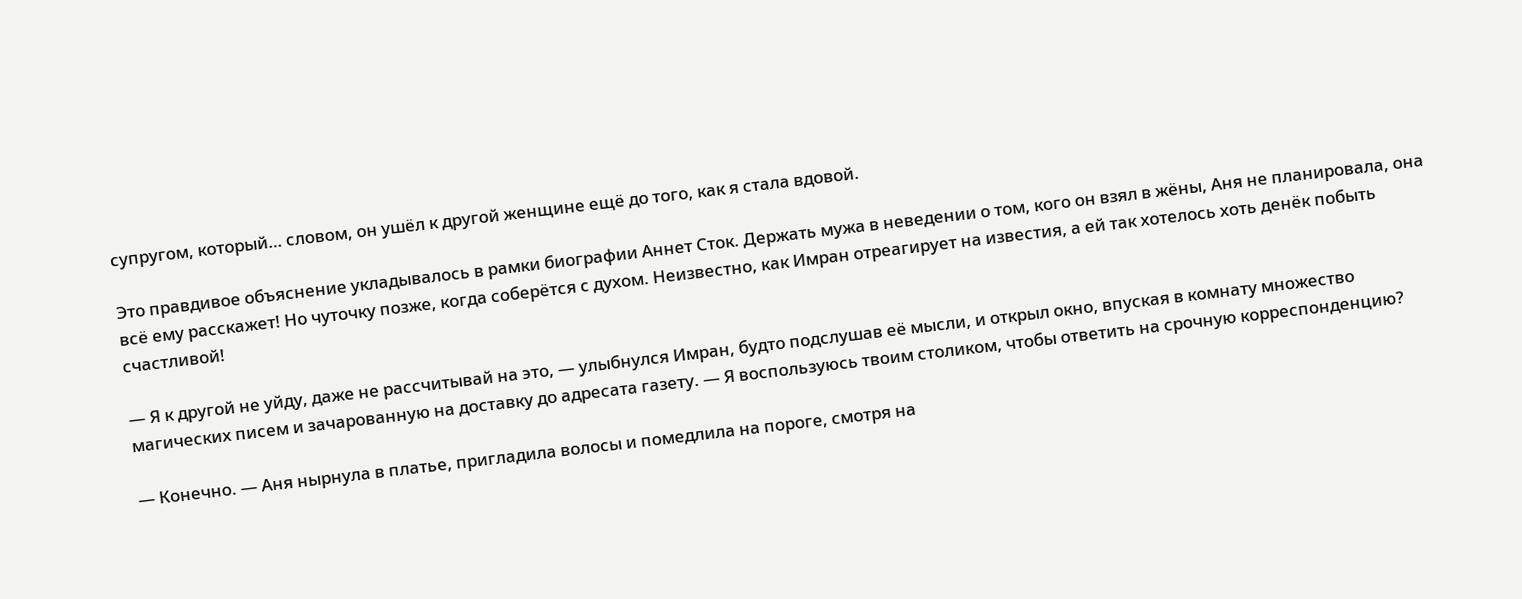супругом, который… словом, он ушёл к другой женщине ещё до того, как я стала вдовой.

Это правдивое объяснение укладывалось в рамки биографии Аннет Сток. Держать мужа в неведении о том, кого он взял в жёны, Аня не планировала, она всё ему расскажет! Но чуточку позже, когда соберётся с духом. Неизвестно, как Имран отреагирует на известия, а ей так хотелось хоть денёк побыть счастливой!

— Я к другой не уйду, даже не рассчитывай на это, — улыбнулся Имран, будто подслушав её мысли, и открыл окно, впуская в комнату множество магических писем и зачарованную на доставку до адресата газету. — Я воспользуюсь твоим столиком, чтобы ответить на срочную корреспонденцию?

— Конечно. — Аня нырнула в платье, пригладила волосы и помедлила на пороге, смотря на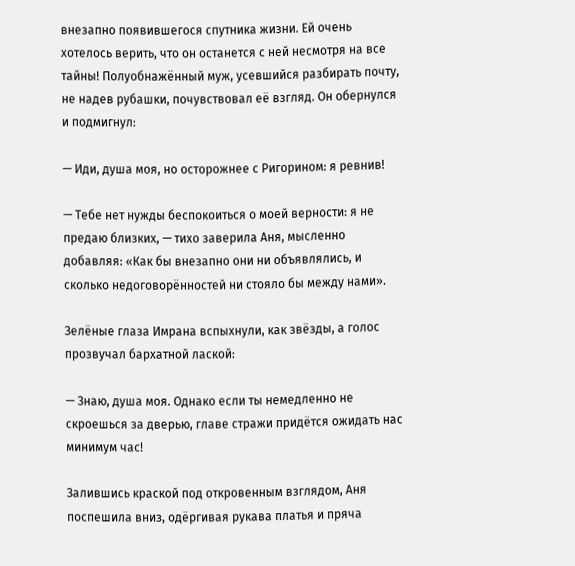внезапно появившегося спутника жизни. Ей очень хотелось верить, что он останется с ней несмотря на все тайны! Полуобнажённый муж, усевшийся разбирать почту, не надев рубашки, почувствовал её взгляд. Он обернулся и подмигнул:

— Иди, душа моя, но осторожнее с Ригорином: я ревнив!

— Тебе нет нужды беспокоиться о моей верности: я не предаю близких, — тихо заверила Аня, мысленно добавляя: «Как бы внезапно они ни объявлялись, и сколько недоговорённостей ни стояло бы между нами».

Зелёные глаза Имрана вспыхнули, как звёзды, а голос прозвучал бархатной лаской:

— Знаю, душа моя. Однако если ты немедленно не скроешься за дверью, главе стражи придётся ожидать нас минимум час!

Залившись краской под откровенным взглядом, Аня поспешила вниз, одёргивая рукава платья и пряча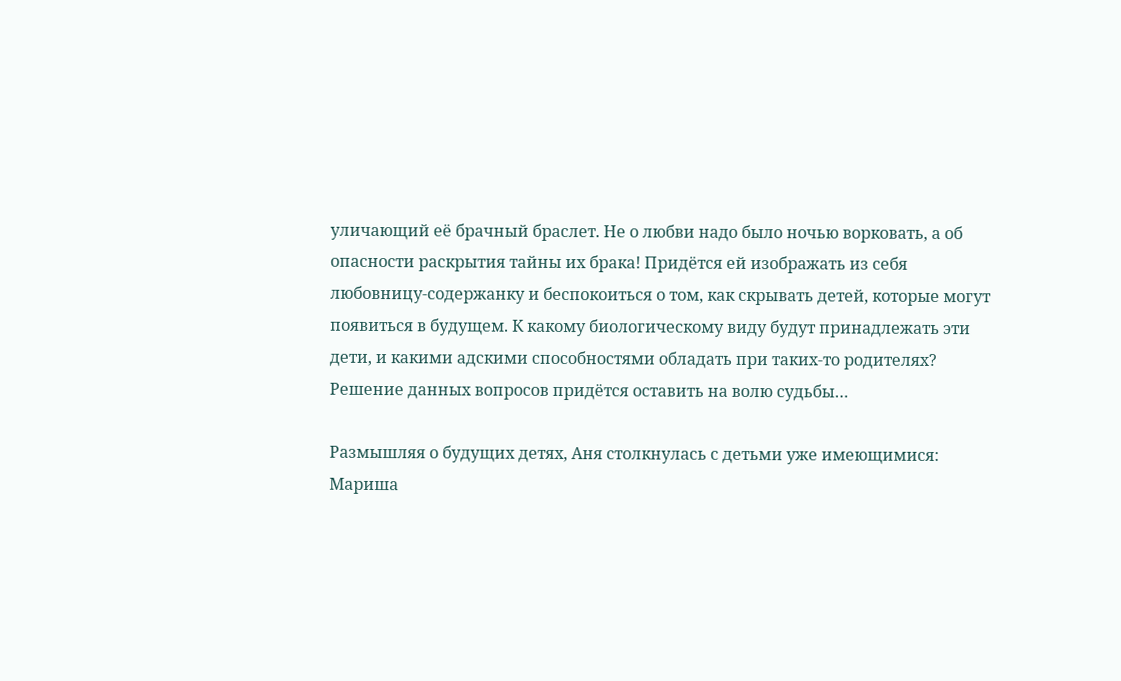уличающий её брачный браслет. Не о любви надо было ночью ворковать, а об опасности раскрытия тайны их брака! Придётся ей изображать из себя любовницу-содержанку и беспокоиться о том, как скрывать детей, которые могут появиться в будущем. К какому биологическому виду будут принадлежать эти дети, и какими адскими способностями обладать при таких-то родителях? Решение данных вопросов придётся оставить на волю судьбы…

Размышляя о будущих детях, Аня столкнулась с детьми уже имеющимися: Мариша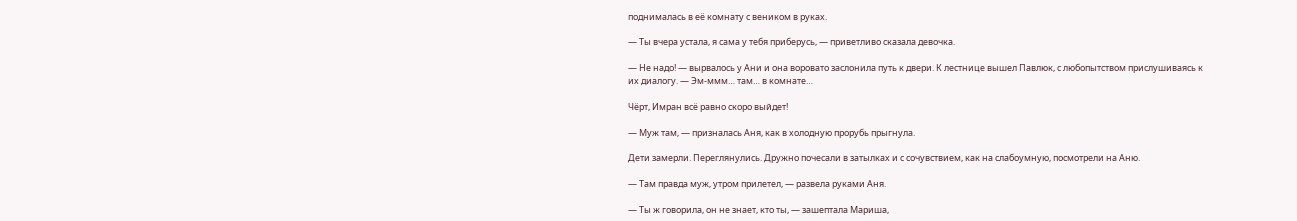поднималась в её комнату с веником в руках.

— Ты вчера устала, я сама у тебя приберусь, — приветливо сказала девочка.

— Не надо! — вырвалось у Ани и она воровато заслонила путь к двери. К лестнице вышел Павлюк, с любопытством прислушиваясь к их диалогу. — Эм-ммм… там… в комнате…

Чёрт, Имран всё равно скоро выйдет!

— Муж там, — призналась Аня, как в холодную прорубь прыгнула.

Дети замерли. Переглянулись. Дружно почесали в затылках и с сочувствием, как на слабоумную, посмотрели на Аню.

— Там правда муж, утром прилетел, — развела руками Аня.

— Ты ж говорила, он не знает, кто ты, — зашептала Мариша,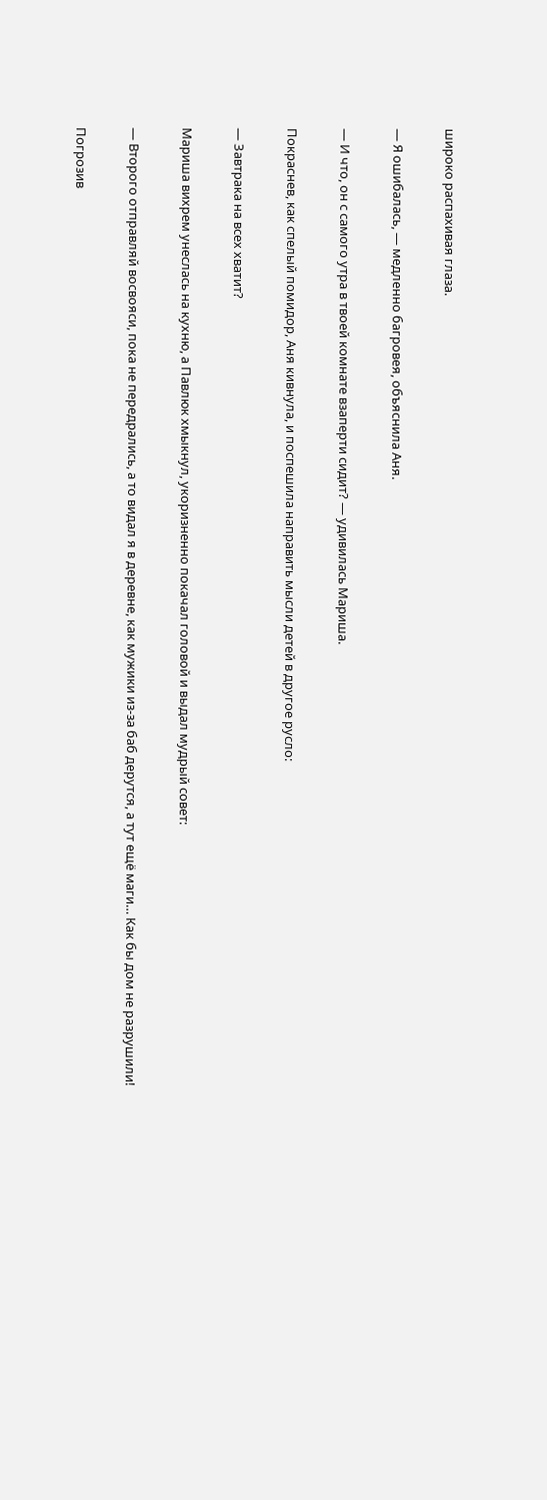широко распахивая глаза.

— Я ошибалась, — медленно багровея, объяснила Аня.

— И что, он с самого утра в твоей комнате взаперти сидит? — удивилась Мариша.

Покраснев, как спелый помидор, Аня кивнула, и поспешила направить мысли детей в другое русло:

— Завтрака на всех хватит?

Мариша вихрем унеслась на кухню, а Павлюк хмыкнул, укоризненно покачал головой и выдал мудрый совет:

— Второго отправляй восвояси, пока не передрались, а то видал я в деревне, как мужики из-за баб дерутся, а тут ещё маги… Как бы дом не разрушили!

Погрозив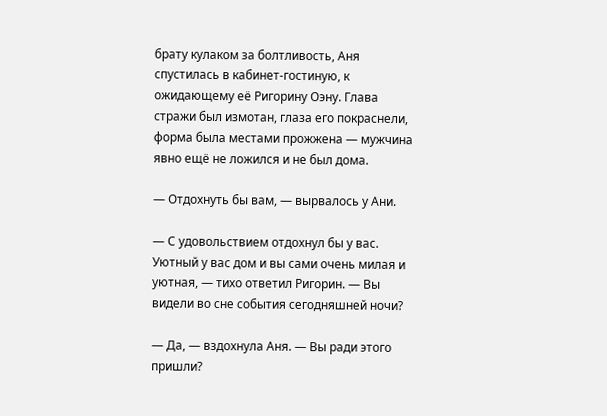брату кулаком за болтливость, Аня спустилась в кабинет-гостиную, к ожидающему её Ригорину Оэну. Глава стражи был измотан, глаза его покраснели, форма была местами прожжена — мужчина явно ещё не ложился и не был дома.

— Отдохнуть бы вам, — вырвалось у Ани.

— С удовольствием отдохнул бы у вас. Уютный у вас дом и вы сами очень милая и уютная, — тихо ответил Ригорин. — Вы видели во сне события сегодняшней ночи?

— Да, — вздохнула Аня. — Вы ради этого пришли?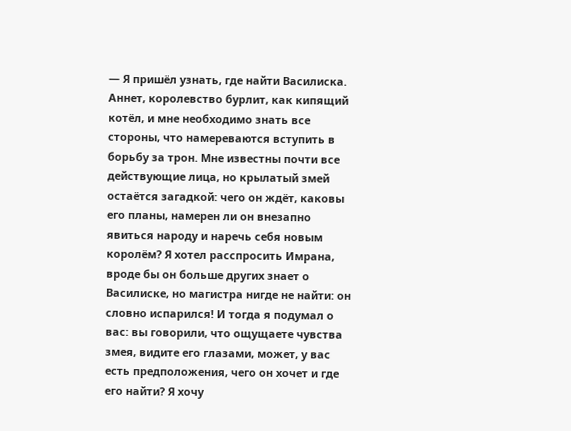— Я пришёл узнать, где найти Василиска. Аннет, королевство бурлит, как кипящий котёл, и мне необходимо знать все стороны, что намереваются вступить в борьбу за трон. Мне известны почти все действующие лица, но крылатый змей остаётся загадкой: чего он ждёт, каковы его планы, намерен ли он внезапно явиться народу и наречь себя новым королём? Я хотел расспросить Имрана, вроде бы он больше других знает о Василиске, но магистра нигде не найти: он словно испарился! И тогда я подумал о вас: вы говорили, что ощущаете чувства змея, видите его глазами, может, у вас есть предположения, чего он хочет и где его найти? Я хочу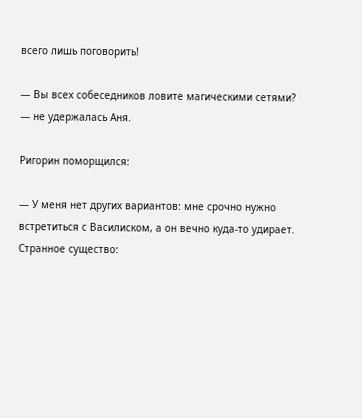всего лишь поговорить!

— Вы всех собеседников ловите магическими сетями? — не удержалась Аня.

Ригорин поморщился:

— У меня нет других вариантов: мне срочно нужно встретиться с Василиском, а он вечно куда-то удирает. Странное существо: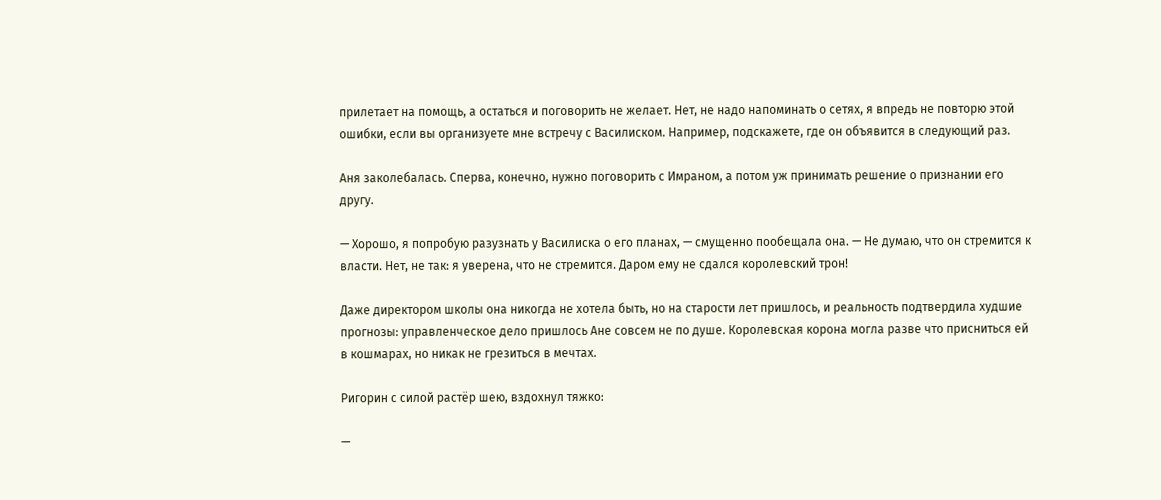прилетает на помощь, а остаться и поговорить не желает. Нет, не надо напоминать о сетях, я впредь не повторю этой ошибки, если вы организуете мне встречу с Василиском. Например, подскажете, где он объявится в следующий раз.

Аня заколебалась. Сперва, конечно, нужно поговорить с Имраном, а потом уж принимать решение о признании его другу.

— Хорошо, я попробую разузнать у Василиска о его планах, — смущенно пообещала она. — Не думаю, что он стремится к власти. Нет, не так: я уверена, что не стремится. Даром ему не сдался королевский трон!

Даже директором школы она никогда не хотела быть, но на старости лет пришлось, и реальность подтвердила худшие прогнозы: управленческое дело пришлось Ане совсем не по душе. Королевская корона могла разве что присниться ей в кошмарах, но никак не грезиться в мечтах.

Ригорин с силой растёр шею, вздохнул тяжко:

—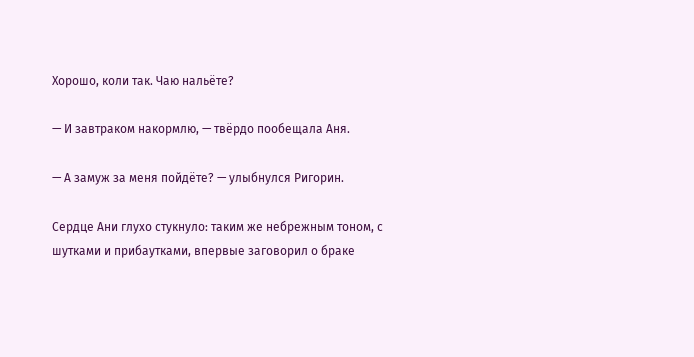Хорошо, коли так. Чаю нальёте?

— И завтраком накормлю, — твёрдо пообещала Аня.

— А замуж за меня пойдёте? — улыбнулся Ригорин.

Сердце Ани глухо стукнуло: таким же небрежным тоном, с шутками и прибаутками, впервые заговорил о браке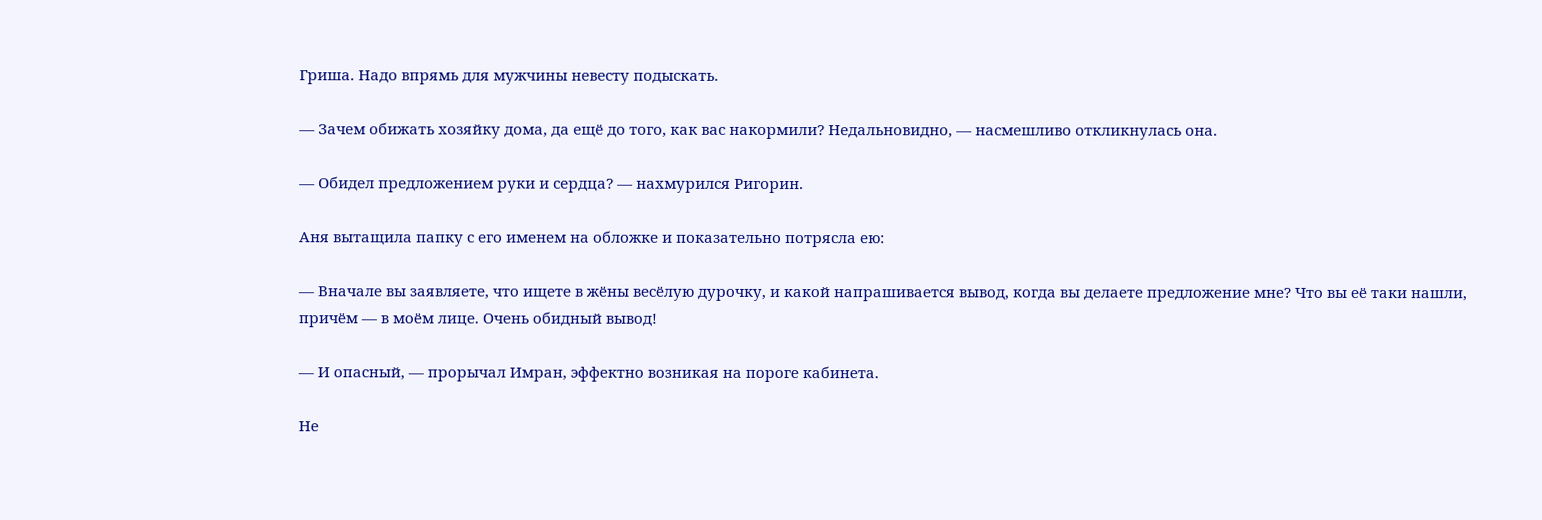Гриша. Надо впрямь для мужчины невесту подыскать.

— Зачем обижать хозяйку дома, да ещё до того, как вас накормили? Недальновидно, — насмешливо откликнулась она.

— Обидел предложением руки и сердца? — нахмурился Ригорин.

Аня вытащила папку с его именем на обложке и показательно потрясла ею:

— Вначале вы заявляете, что ищете в жёны весёлую дурочку, и какой напрашивается вывод, когда вы делаете предложение мне? Что вы её таки нашли, причём — в моём лице. Очень обидный вывод!

— И опасный, — прорычал Имран, эффектно возникая на пороге кабинета.

Не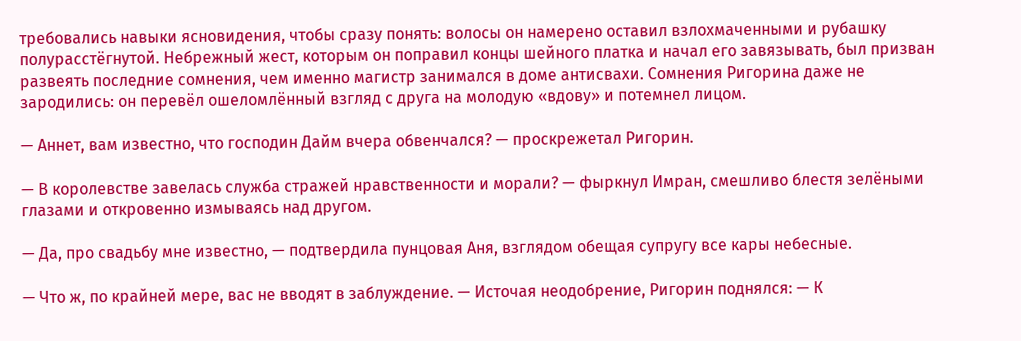требовались навыки ясновидения, чтобы сразу понять: волосы он намерено оставил взлохмаченными и рубашку полурасстёгнутой. Небрежный жест, которым он поправил концы шейного платка и начал его завязывать, был призван развеять последние сомнения, чем именно магистр занимался в доме антисвахи. Сомнения Ригорина даже не зародились: он перевёл ошеломлённый взгляд с друга на молодую «вдову» и потемнел лицом.

— Аннет, вам известно, что господин Дайм вчера обвенчался? — проскрежетал Ригорин.

— В королевстве завелась служба стражей нравственности и морали? — фыркнул Имран, смешливо блестя зелёными глазами и откровенно измываясь над другом.

— Да, про свадьбу мне известно, — подтвердила пунцовая Аня, взглядом обещая супругу все кары небесные.

— Что ж, по крайней мере, вас не вводят в заблуждение. — Источая неодобрение, Ригорин поднялся: — К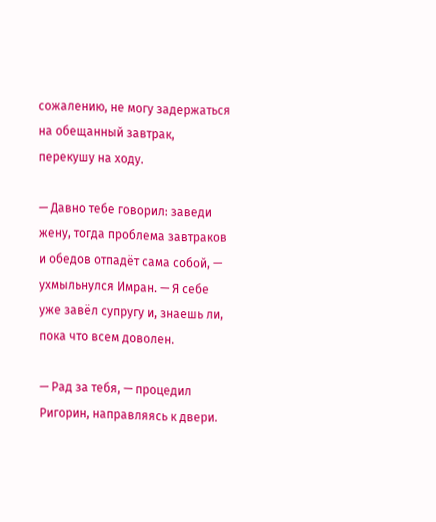сожалению, не могу задержаться на обещанный завтрак, перекушу на ходу.

— Давно тебе говорил: заведи жену, тогда проблема завтраков и обедов отпадёт сама собой, — ухмыльнулся Имран. — Я себе уже завёл супругу и, знаешь ли, пока что всем доволен.

— Рад за тебя, — процедил Ригорин, направляясь к двери.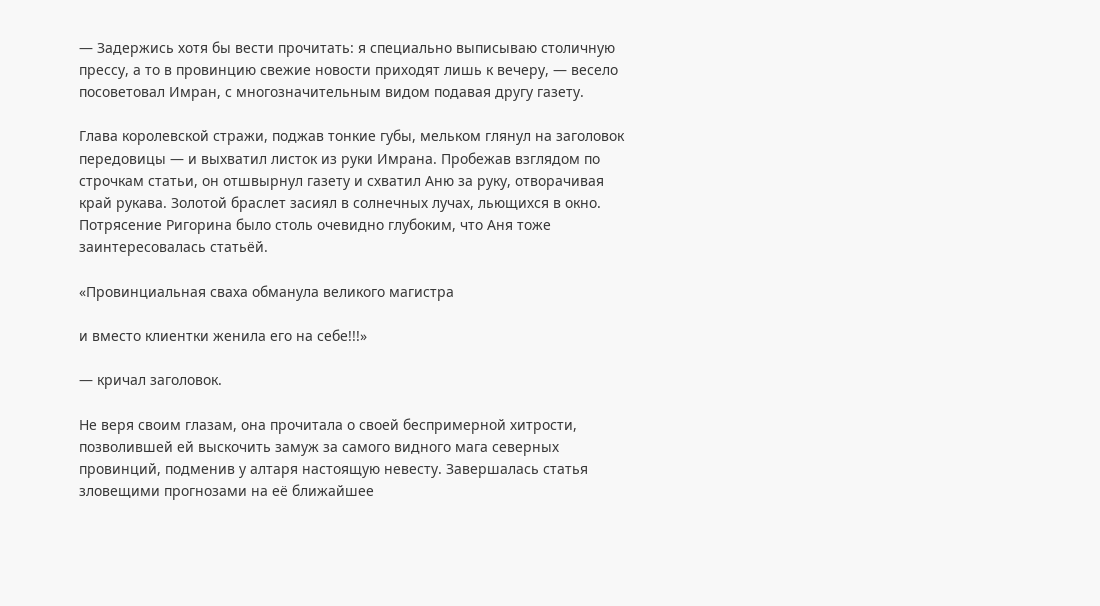— Задержись хотя бы вести прочитать: я специально выписываю столичную прессу, а то в провинцию свежие новости приходят лишь к вечеру, — весело посоветовал Имран, с многозначительным видом подавая другу газету.

Глава королевской стражи, поджав тонкие губы, мельком глянул на заголовок передовицы — и выхватил листок из руки Имрана. Пробежав взглядом по строчкам статьи, он отшвырнул газету и схватил Аню за руку, отворачивая край рукава. Золотой браслет засиял в солнечных лучах, льющихся в окно. Потрясение Ригорина было столь очевидно глубоким, что Аня тоже заинтересовалась статьёй.

«Провинциальная сваха обманула великого магистра

и вместо клиентки женила его на себе!!!»

— кричал заголовок.

Не веря своим глазам, она прочитала о своей беспримерной хитрости, позволившей ей выскочить замуж за самого видного мага северных провинций, подменив у алтаря настоящую невесту. Завершалась статья зловещими прогнозами на её ближайшее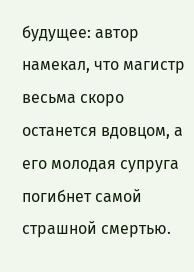будущее: автор намекал, что магистр весьма скоро останется вдовцом, а его молодая супруга погибнет самой страшной смертью.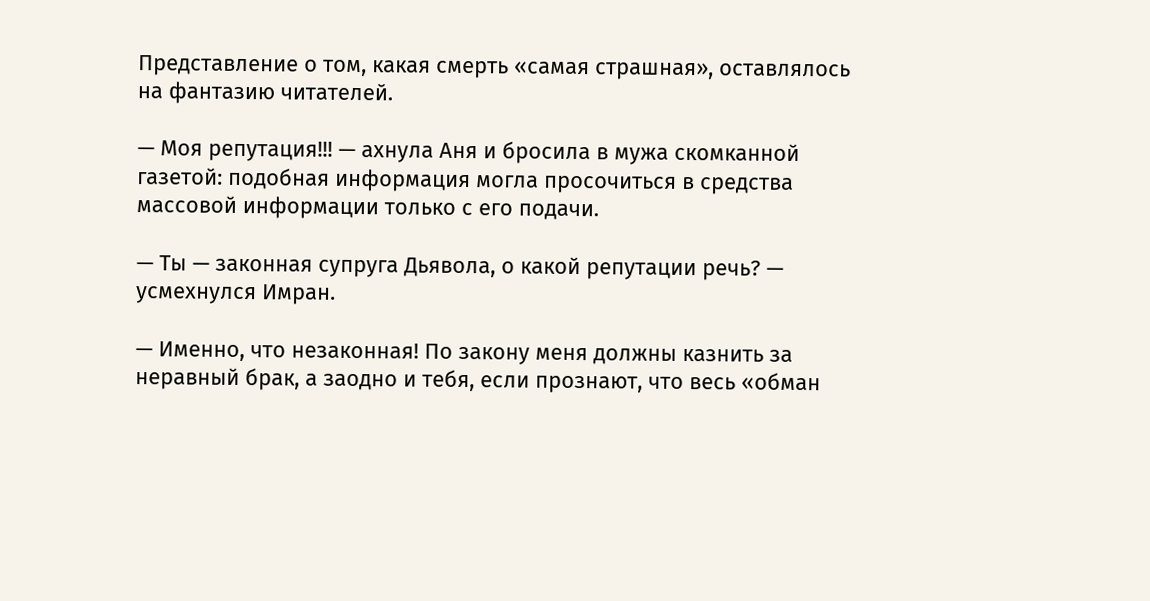Представление о том, какая смерть «самая страшная», оставлялось на фантазию читателей.

— Моя репутация!!! — ахнула Аня и бросила в мужа скомканной газетой: подобная информация могла просочиться в средства массовой информации только с его подачи.

— Ты — законная супруга Дьявола, о какой репутации речь? — усмехнулся Имран.

— Именно, что незаконная! По закону меня должны казнить за неравный брак, а заодно и тебя, если прознают, что весь «обман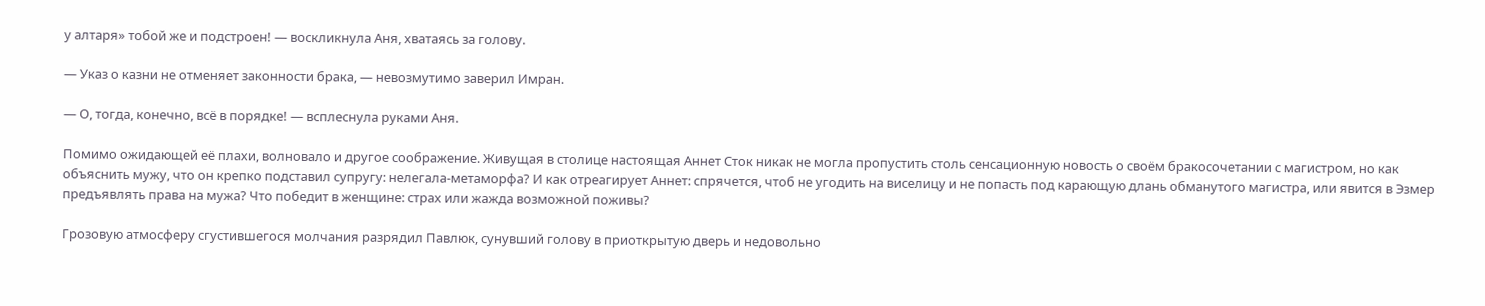у алтаря» тобой же и подстроен! — воскликнула Аня, хватаясь за голову.

— Указ о казни не отменяет законности брака, — невозмутимо заверил Имран.

— О, тогда, конечно, всё в порядке! — всплеснула руками Аня.

Помимо ожидающей её плахи, волновало и другое соображение. Живущая в столице настоящая Аннет Сток никак не могла пропустить столь сенсационную новость о своём бракосочетании с магистром, но как объяснить мужу, что он крепко подставил супругу: нелегала-метаморфа? И как отреагирует Аннет: спрячется, чтоб не угодить на виселицу и не попасть под карающую длань обманутого магистра, или явится в Эзмер предъявлять права на мужа? Что победит в женщине: страх или жажда возможной поживы?

Грозовую атмосферу сгустившегося молчания разрядил Павлюк, сунувший голову в приоткрытую дверь и недовольно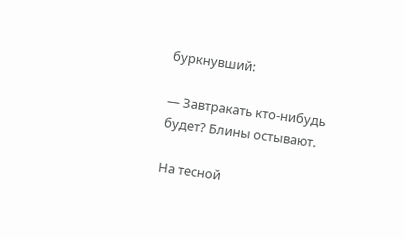буркнувший:

— Завтракать кто-нибудь будет? Блины остывают.

На тесной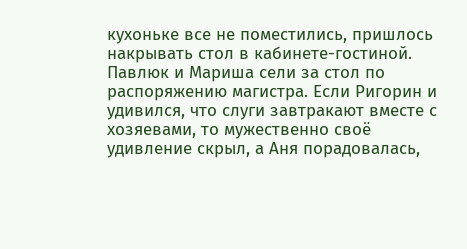кухоньке все не поместились, пришлось накрывать стол в кабинете-гостиной. Павлюк и Мариша сели за стол по распоряжению магистра. Если Ригорин и удивился, что слуги завтракают вместе с хозяевами, то мужественно своё удивление скрыл, а Аня порадовалась,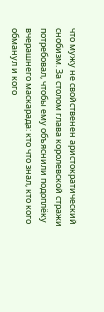что мужу не свойственен аристократический снобизм. За столом глава королевской стражи потребовал, чтобы ему объяснили подоплёку вчерашнего маскарада: кто что знал, кто кого обманул и кого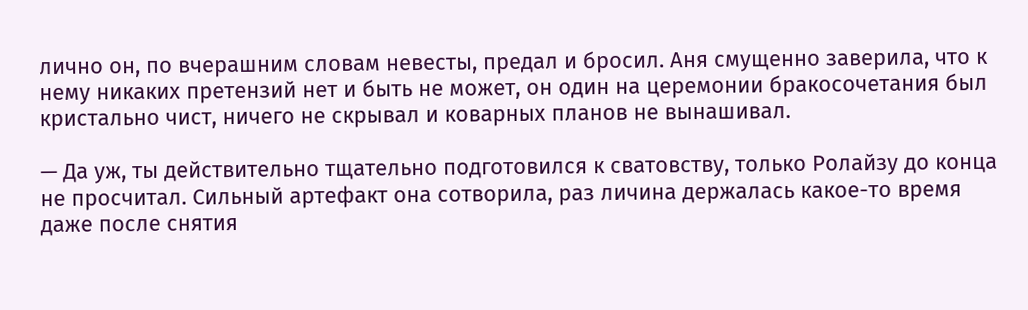лично он, по вчерашним словам невесты, предал и бросил. Аня смущенно заверила, что к нему никаких претензий нет и быть не может, он один на церемонии бракосочетания был кристально чист, ничего не скрывал и коварных планов не вынашивал.

— Да уж, ты действительно тщательно подготовился к сватовству, только Ролайзу до конца не просчитал. Сильный артефакт она сотворила, раз личина держалась какое-то время даже после снятия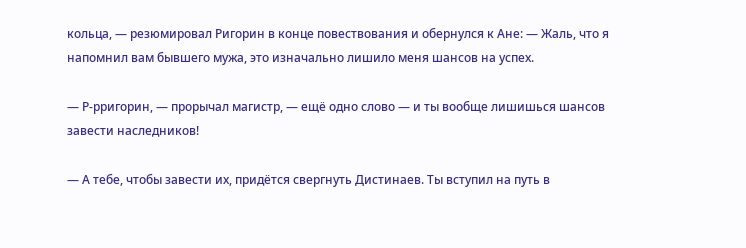кольца, — резюмировал Ригорин в конце повествования и обернулся к Ане: — Жаль, что я напомнил вам бывшего мужа, это изначально лишило меня шансов на успех.

— Р-рригорин, — прорычал магистр, — ещё одно слово — и ты вообще лишишься шансов завести наследников!

— А тебе, чтобы завести их, придётся свергнуть Дистинаев. Ты вступил на путь в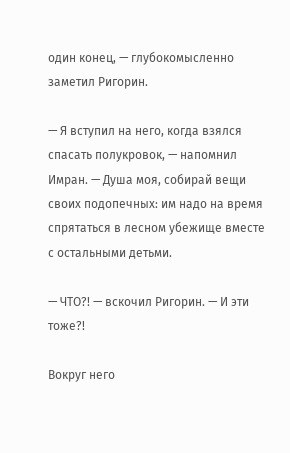один конец, — глубокомысленно заметил Ригорин.

— Я вступил на него, когда взялся спасать полукровок, — напомнил Имран. — Душа моя, собирай вещи своих подопечных: им надо на время спрятаться в лесном убежище вместе с остальными детьми.

— ЧТО?! — вскочил Ригорин. — И эти тоже?!

Вокруг него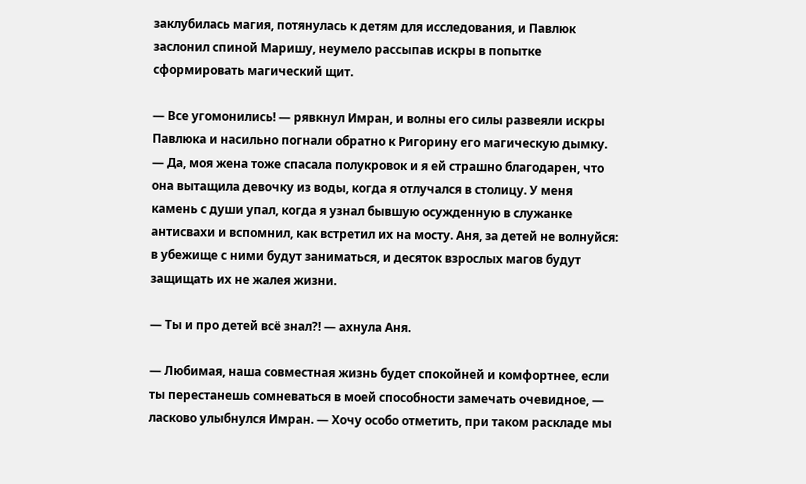заклубилась магия, потянулась к детям для исследования, и Павлюк заслонил спиной Маришу, неумело рассыпав искры в попытке сформировать магический щит.

— Все угомонились! — рявкнул Имран, и волны его силы развеяли искры Павлюка и насильно погнали обратно к Ригорину его магическую дымку. — Да, моя жена тоже спасала полукровок и я ей страшно благодарен, что она вытащила девочку из воды, когда я отлучался в столицу. У меня камень с души упал, когда я узнал бывшую осужденную в служанке антисвахи и вспомнил, как встретил их на мосту. Аня, за детей не волнуйся: в убежище с ними будут заниматься, и десяток взрослых магов будут защищать их не жалея жизни.

— Ты и про детей всё знал?! — ахнула Аня.

— Любимая, наша совместная жизнь будет спокойней и комфортнее, если ты перестанешь сомневаться в моей способности замечать очевидное, — ласково улыбнулся Имран. — Хочу особо отметить, при таком раскладе мы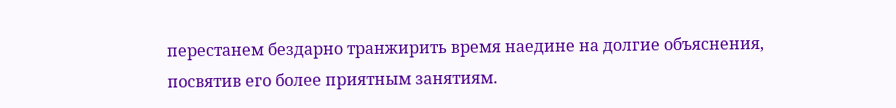перестанем бездарно транжирить время наедине на долгие объяснения, посвятив его более приятным занятиям.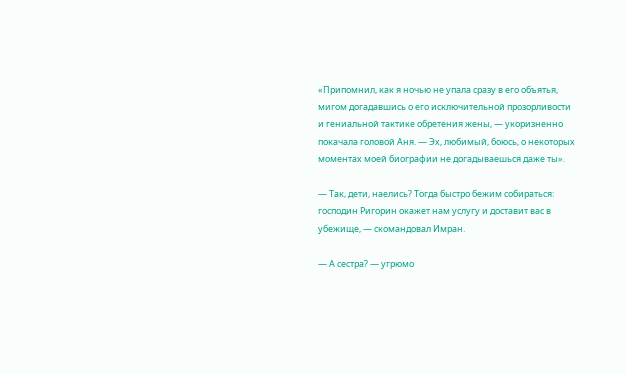«Припомнил, как я ночью не упала сразу в его объятья, мигом догадавшись о его исключительной прозорливости и гениальной тактике обретения жены, — укоризненно покачала головой Аня. — Эх, любимый, боюсь, о некоторых моментах моей биографии не догадываешься даже ты».

— Так, дети, наелись? Тогда быстро бежим собираться: господин Ригорин окажет нам услугу и доставит вас в убежище, — скомандовал Имран.

— А сестра? — угрюмо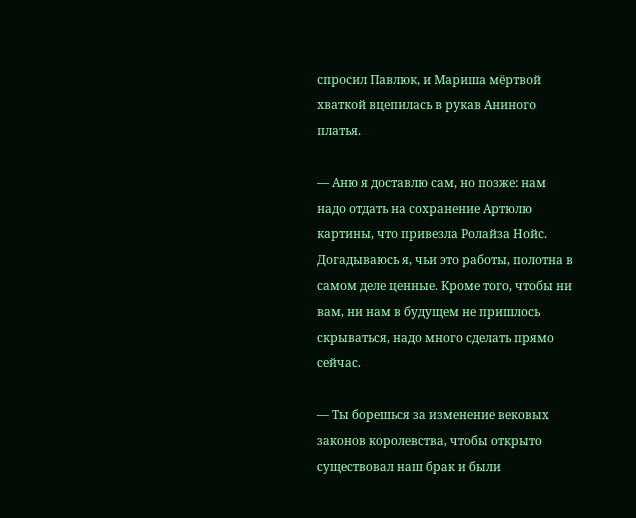спросил Павлюк, и Мариша мёртвой хваткой вцепилась в рукав Аниного платья.

— Аню я доставлю сам, но позже: нам надо отдать на сохранение Артюлю картины, что привезла Ролайза Нойс. Догадываюсь я, чьи это работы, полотна в самом деле ценные. Кроме того, чтобы ни вам, ни нам в будущем не пришлось скрываться, надо много сделать прямо сейчас.

— Ты борешься за изменение вековых законов королевства, чтобы открыто существовал наш брак и были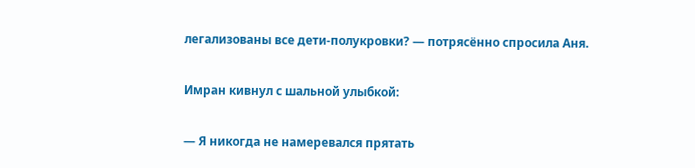легализованы все дети-полукровки? — потрясённо спросила Аня.

Имран кивнул с шальной улыбкой:

— Я никогда не намеревался прятать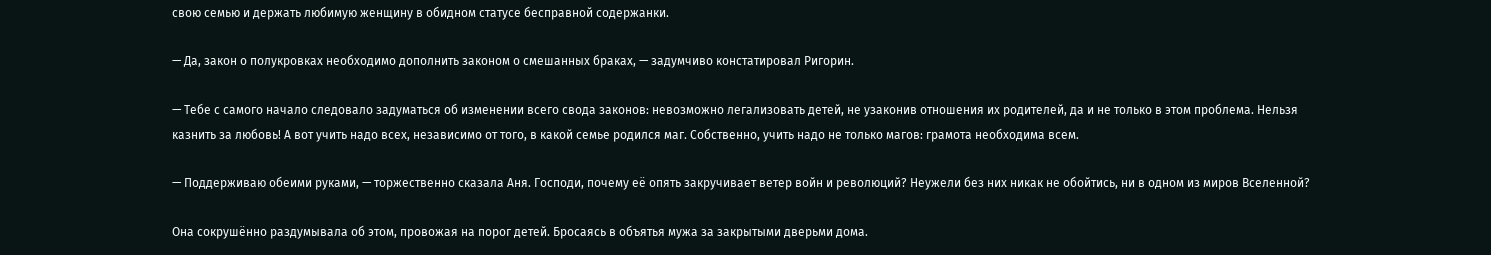свою семью и держать любимую женщину в обидном статусе бесправной содержанки.

— Да, закон о полукровках необходимо дополнить законом о смешанных браках, — задумчиво констатировал Ригорин.

— Тебе с самого начало следовало задуматься об изменении всего свода законов: невозможно легализовать детей, не узаконив отношения их родителей, да и не только в этом проблема. Нельзя казнить за любовь! А вот учить надо всех, независимо от того, в какой семье родился маг. Собственно, учить надо не только магов: грамота необходима всем.

— Поддерживаю обеими руками, — торжественно сказала Аня. Господи, почему её опять закручивает ветер войн и революций? Неужели без них никак не обойтись, ни в одном из миров Вселенной?

Она сокрушённо раздумывала об этом, провожая на порог детей. Бросаясь в объятья мужа за закрытыми дверьми дома.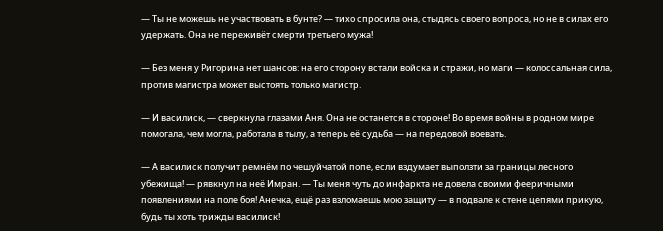— Ты не можешь не участвовать в бунте? — тихо спросила она, стыдясь своего вопроса, но не в силах его удержать. Она не переживёт смерти третьего мужа!

— Без меня у Ригорина нет шансов: на его сторону встали войска и стражи, но маги — колоссальная сила, против магистра может выстоять только магистр.

— И василиск, — сверкнула глазами Аня. Она не останется в стороне! Во время войны в родном мире помогала, чем могла, работала в тылу, а теперь её судьба — на передовой воевать.

— А василиск получит ремнём по чешуйчатой попе, если вздумает выползти за границы лесного убежища! — рявкнул на неё Имран. — Ты меня чуть до инфаркта не довела своими фееричными появлениями на поле боя! Анечка, ещё раз взломаешь мою защиту — в подвале к стене цепями прикую, будь ты хоть трижды василиск!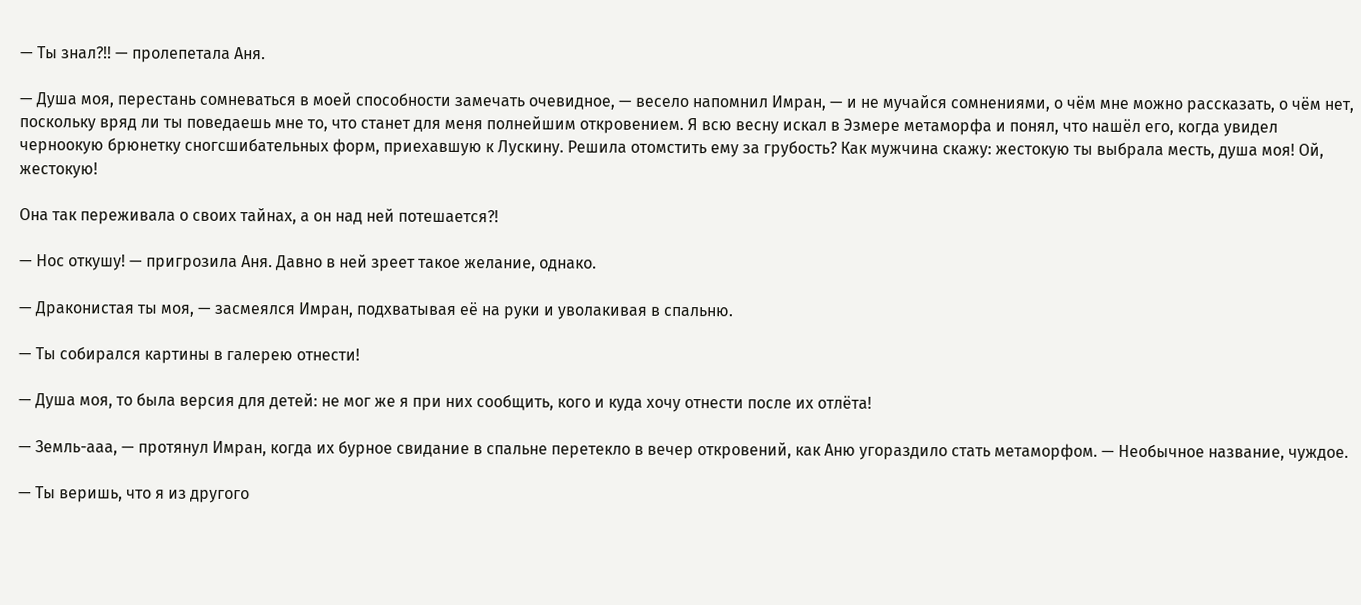— Ты знал?!! — пролепетала Аня.

— Душа моя, перестань сомневаться в моей способности замечать очевидное, — весело напомнил Имран, — и не мучайся сомнениями, о чём мне можно рассказать, о чём нет, поскольку вряд ли ты поведаешь мне то, что станет для меня полнейшим откровением. Я всю весну искал в Эзмере метаморфа и понял, что нашёл его, когда увидел черноокую брюнетку сногсшибательных форм, приехавшую к Лускину. Решила отомстить ему за грубость? Как мужчина скажу: жестокую ты выбрала месть, душа моя! Ой, жестокую!

Она так переживала о своих тайнах, а он над ней потешается?!

— Нос откушу! — пригрозила Аня. Давно в ней зреет такое желание, однако.

— Драконистая ты моя, — засмеялся Имран, подхватывая её на руки и уволакивая в спальню.

— Ты собирался картины в галерею отнести!

— Душа моя, то была версия для детей: не мог же я при них сообщить, кого и куда хочу отнести после их отлёта!

— Земль-ааа, — протянул Имран, когда их бурное свидание в спальне перетекло в вечер откровений, как Аню угораздило стать метаморфом. — Необычное название, чуждое.

— Ты веришь, что я из другого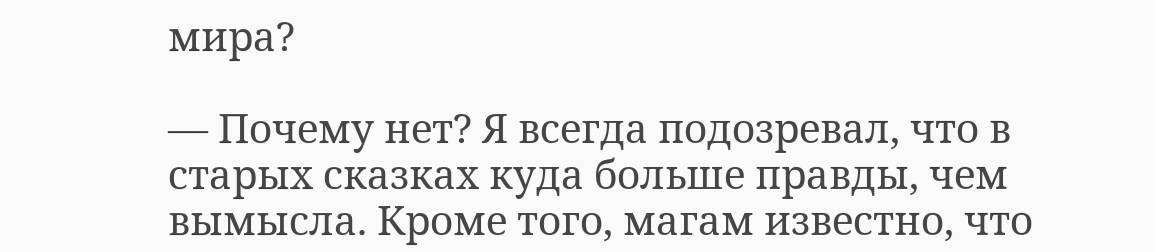мира?

— Почему нет? Я всегда подозревал, что в старых сказках куда больше правды, чем вымысла. Кроме того, магам известно, что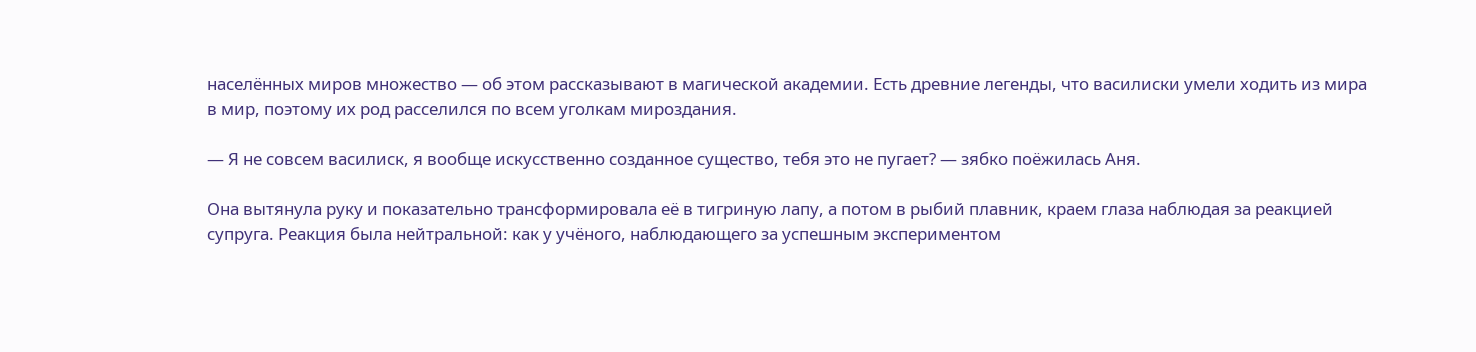населённых миров множество — об этом рассказывают в магической академии. Есть древние легенды, что василиски умели ходить из мира в мир, поэтому их род расселился по всем уголкам мироздания.

— Я не совсем василиск, я вообще искусственно созданное существо, тебя это не пугает? — зябко поёжилась Аня.

Она вытянула руку и показательно трансформировала её в тигриную лапу, а потом в рыбий плавник, краем глаза наблюдая за реакцией супруга. Реакция была нейтральной: как у учёного, наблюдающего за успешным экспериментом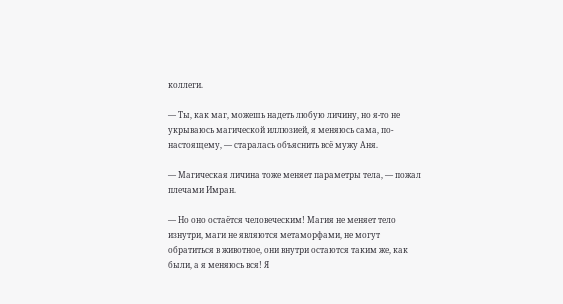коллеги.

— Ты, как маг, можешь надеть любую личину, но я-то не укрываюсь магической иллюзией, я меняюсь сама, по-настоящему, — старалась объяснить всё мужу Аня.

— Магическая личина тоже меняет параметры тела, — пожал плечами Имран.

— Но оно остаётся человеческим! Магия не меняет тело изнутри, маги не являются метаморфами, не могут обратиться в животное, они внутри остаются таким же, как были, а я меняюсь вся! Я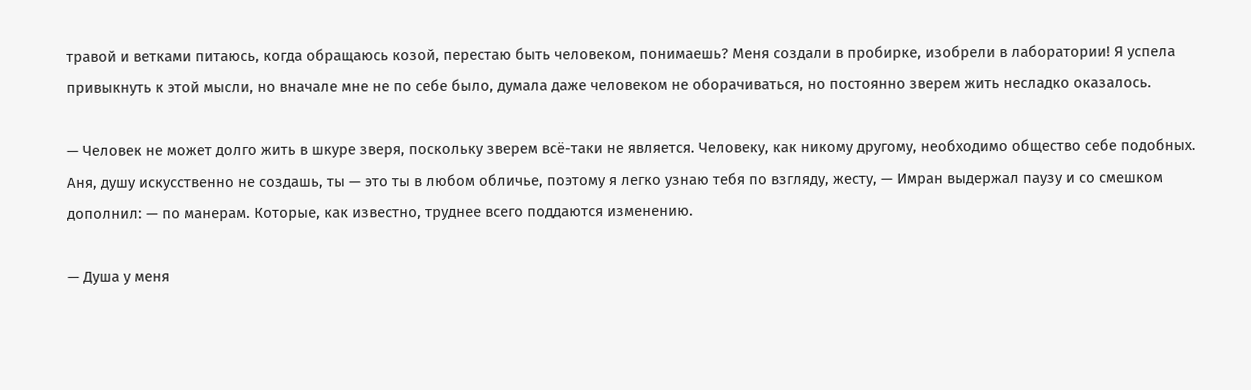травой и ветками питаюсь, когда обращаюсь козой, перестаю быть человеком, понимаешь? Меня создали в пробирке, изобрели в лаборатории! Я успела привыкнуть к этой мысли, но вначале мне не по себе было, думала даже человеком не оборачиваться, но постоянно зверем жить несладко оказалось.

— Человек не может долго жить в шкуре зверя, поскольку зверем всё-таки не является. Человеку, как никому другому, необходимо общество себе подобных. Аня, душу искусственно не создашь, ты — это ты в любом обличье, поэтому я легко узнаю тебя по взгляду, жесту, — Имран выдержал паузу и со смешком дополнил: — по манерам. Которые, как известно, труднее всего поддаются изменению.

— Душа у меня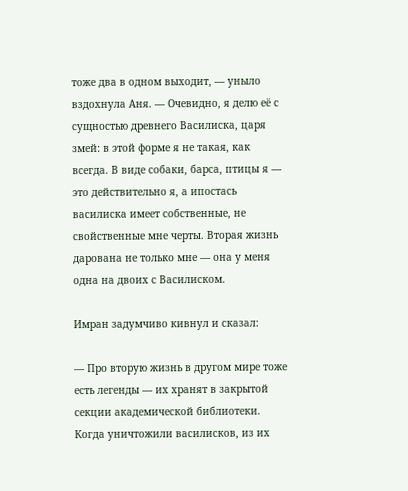тоже два в одном выходит, — уныло вздохнула Аня. — Очевидно, я делю её с сущностью древнего Василиска, царя змей: в этой форме я не такая, как всегда. В виде собаки, барса, птицы я — это действительно я, а ипостась василиска имеет собственные, не свойственные мне черты. Вторая жизнь дарована не только мне — она у меня одна на двоих с Василиском.

Имран задумчиво кивнул и сказал:

— Про вторую жизнь в другом мире тоже есть легенды — их хранят в закрытой секции академической библиотеки. Когда уничтожили василисков, из их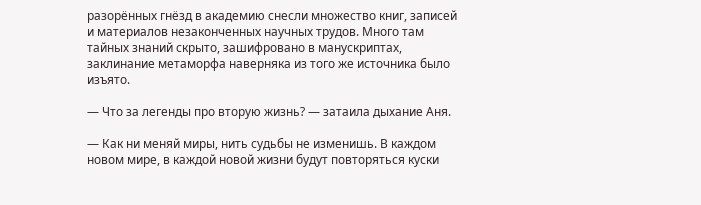разорённых гнёзд в академию снесли множество книг, записей и материалов незаконченных научных трудов. Много там тайных знаний скрыто, зашифровано в манускриптах, заклинание метаморфа наверняка из того же источника было изъято.

— Что за легенды про вторую жизнь? — затаила дыхание Аня.

— Как ни меняй миры, нить судьбы не изменишь. В каждом новом мире, в каждой новой жизни будут повторяться куски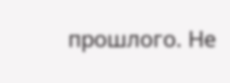прошлого. Не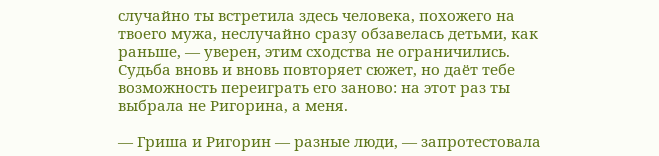случайно ты встретила здесь человека, похожего на твоего мужа, неслучайно сразу обзавелась детьми, как раньше, — уверен, этим сходства не ограничились. Судьба вновь и вновь повторяет сюжет, но даёт тебе возможность переиграть его заново: на этот раз ты выбрала не Ригорина, а меня.

— Гриша и Ригорин — разные люди, — запротестовала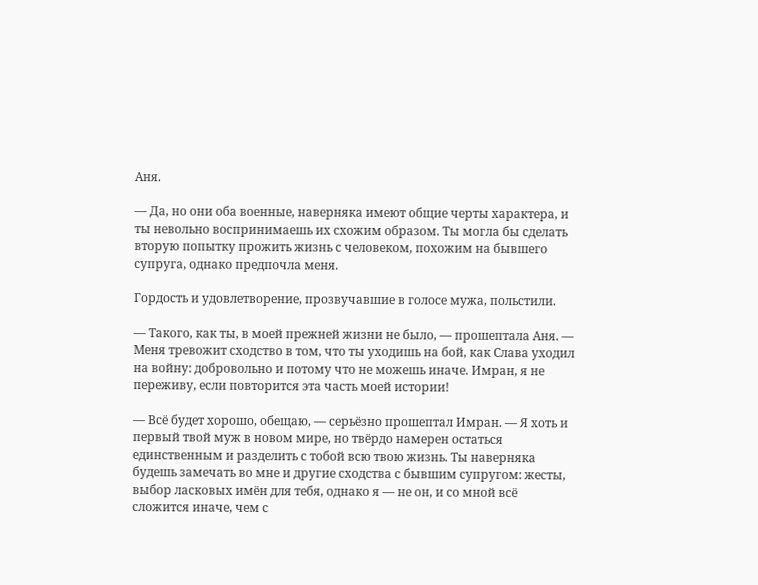Аня.

— Да, но они оба военные, наверняка имеют общие черты характера, и ты невольно воспринимаешь их схожим образом. Ты могла бы сделать вторую попытку прожить жизнь с человеком, похожим на бывшего супруга, однако предпочла меня.

Гордость и удовлетворение, прозвучавшие в голосе мужа, польстили.

— Такого, как ты, в моей прежней жизни не было, — прошептала Аня. — Меня тревожит сходство в том, что ты уходишь на бой, как Слава уходил на войну: добровольно и потому что не можешь иначе. Имран, я не переживу, если повторится эта часть моей истории!

— Всё будет хорошо, обещаю, — серьёзно прошептал Имран. — Я хоть и первый твой муж в новом мире, но твёрдо намерен остаться единственным и разделить с тобой всю твою жизнь. Ты наверняка будешь замечать во мне и другие сходства с бывшим супругом: жесты, выбор ласковых имён для тебя, однако я — не он, и со мной всё сложится иначе, чем с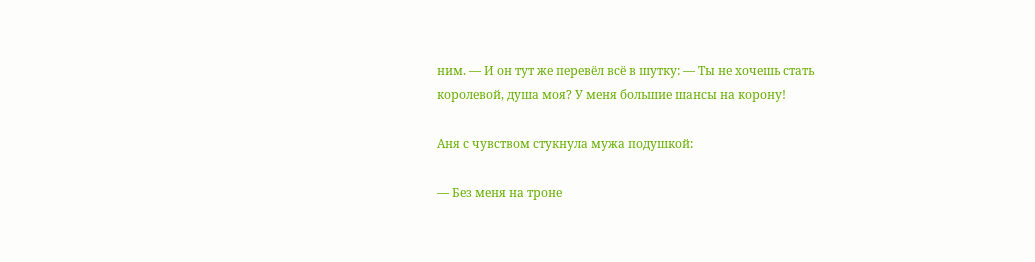ним. — И он тут же перевёл всё в шутку: — Ты не хочешь стать королевой, душа моя? У меня большие шансы на корону!

Аня с чувством стукнула мужа подушкой:

— Без меня на троне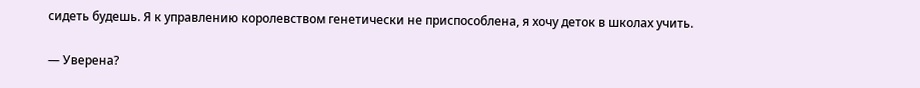сидеть будешь. Я к управлению королевством генетически не приспособлена, я хочу деток в школах учить.

— Уверена?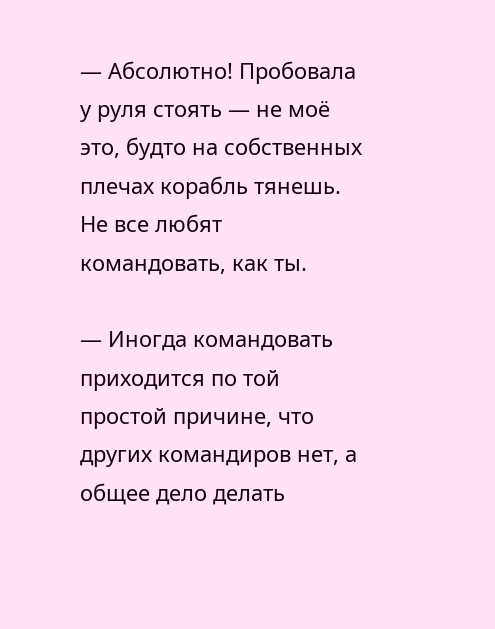— Абсолютно! Пробовала у руля стоять — не моё это, будто на собственных плечах корабль тянешь. Не все любят командовать, как ты.

— Иногда командовать приходится по той простой причине, что других командиров нет, а общее дело делать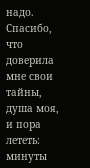надо. Спасибо, что доверила мне свои тайны, душа моя, и пора лететь: минуты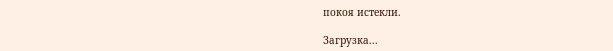покоя истекли.

Загрузка...